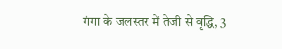गंगा के जलस्तर में तेजी से वृद्धि, 3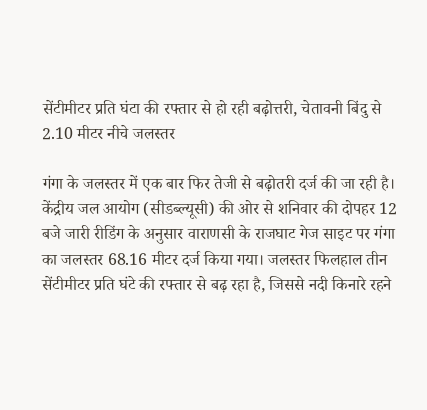सेंटीमीटर प्रति घंटा की रफ्तार से हो रही बढ़ोत्तरी, चेतावनी बिंदु से 2.10 मीटर नीचे जलस्तर

गंगा के जलस्तर में एक बार फिर तेजी से बढ़ोतरी दर्ज की जा रही है। केंद्रीय जल आयोग (सीडब्ल्यूसी) की ओर से शनिवार की दोपहर 12 बजे जारी रीडिंग के अनुसार वाराणसी के राजघाट गेज साइट पर गंगा का जलस्तर 68.16 मीटर दर्ज किया गया। जलस्तर फिलहाल तीन सेंटीमीटर प्रति घंटे की रफ्तार से बढ़ रहा है, जिससे नदी किनारे रहने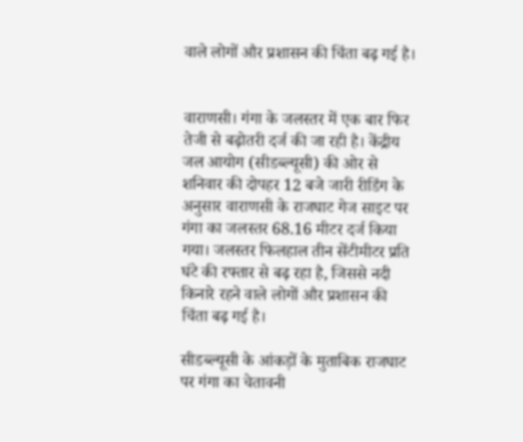वाले लोगों और प्रशासन की चिंता बढ़ गई है।


वाराणसी। गंगा के जलस्तर में एक बार फिर तेजी से बढ़ोतरी दर्ज की जा रही है। केंद्रीय जल आयोग (सीडब्ल्यूसी) की ओर से शनिवार की दोपहर 12 बजे जारी रीडिंग के अनुसार वाराणसी के राजघाट गेज साइट पर गंगा का जलस्तर 68.16 मीटर दर्ज किया गया। जलस्तर फिलहाल तीन सेंटीमीटर प्रति घंटे की रफ्तार से बढ़ रहा है, जिससे नदी किनारे रहने वाले लोगों और प्रशासन की चिंता बढ़ गई है।

सीडब्ल्यूसी के आंकड़ों के मुताबिक राजघाट पर गंगा का चेतावनी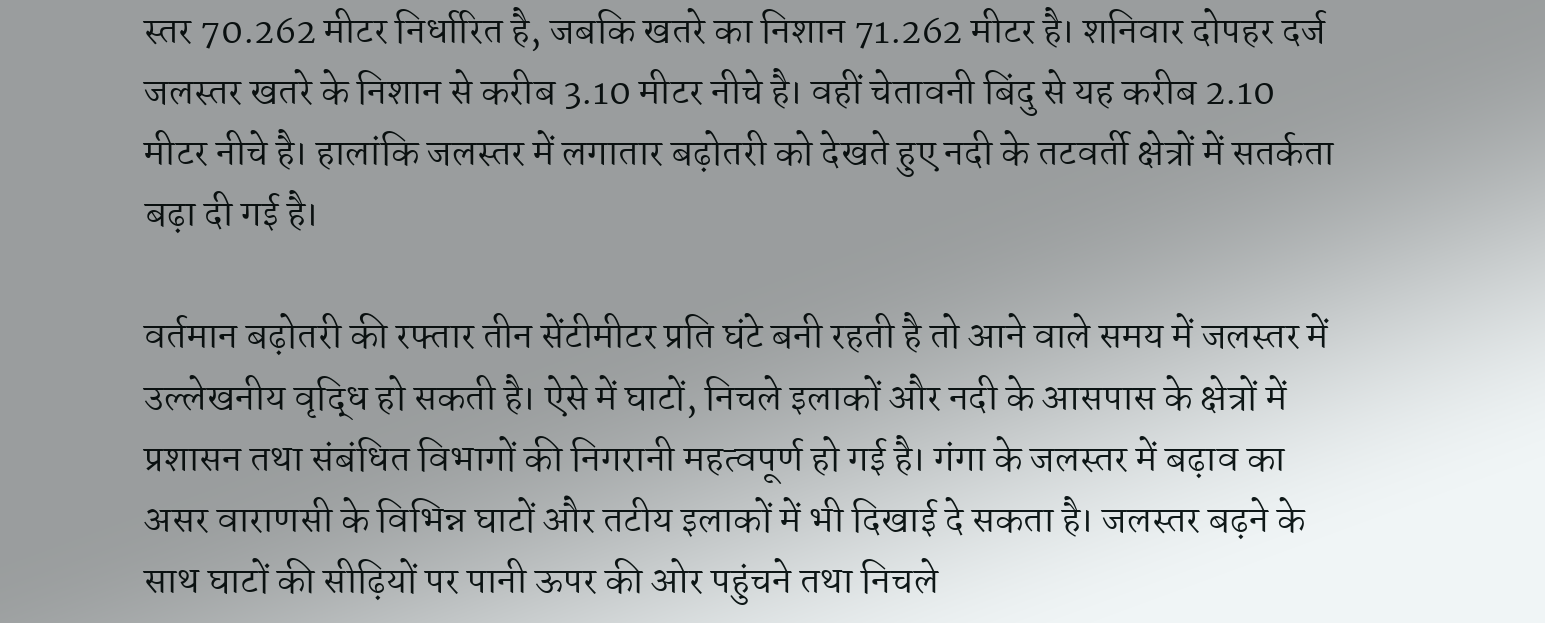स्तर 70.262 मीटर निर्धारित है, जबकि खतरे का निशान 71.262 मीटर है। शनिवार दोपहर दर्ज जलस्तर खतरे के निशान से करीब 3.10 मीटर नीचे है। वहीं चेतावनी बिंदु से यह करीब 2.10 मीटर नीचे है। हालांकि जलस्तर में लगातार बढ़ोतरी को देखते हुए नदी के तटवर्ती क्षेत्रों में सतर्कता बढ़ा दी गई है।

वर्तमान बढ़ोतरी की रफ्तार तीन सेंटीमीटर प्रति घंटे बनी रहती है तो आने वाले समय में जलस्तर में उल्लेखनीय वृद्धि हो सकती है। ऐसे में घाटों, निचले इलाकों और नदी के आसपास के क्षेत्रों में प्रशासन तथा संबंधित विभागों की निगरानी महत्वपूर्ण हो गई है। गंगा के जलस्तर में बढ़ाव का असर वाराणसी के विभिन्न घाटों और तटीय इलाकों में भी दिखाई दे सकता है। जलस्तर बढ़ने के साथ घाटों की सीढ़ियों पर पानी ऊपर की ओर पहुंचने तथा निचले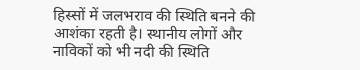हिस्सों में जलभराव की स्थिति बनने की आशंका रहती है। स्थानीय लोगों और नाविकों को भी नदी की स्थिति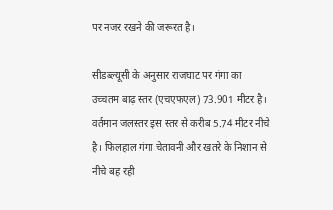पर नजर रखने की जरूरत है।

सीडब्ल्यूसी के अनुसार राजघाट पर गंगा का उच्चतम बाढ़ स्तर (एचएफएल) 73.901 मीटर है। वर्तमान जलस्तर इस स्तर से करीब 5.74 मीटर नीचे है। फिलहाल गंगा चेतावनी और खतरे के निशान से नीचे बह रही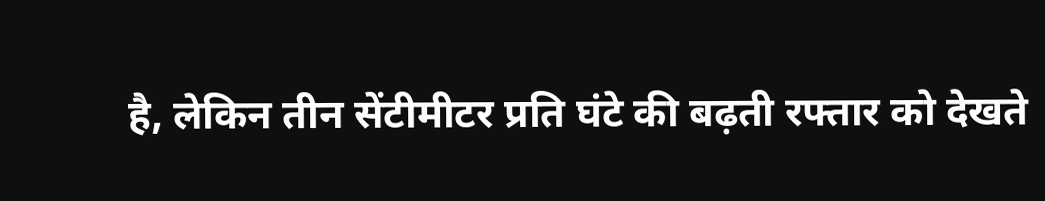है, लेकिन तीन सेंटीमीटर प्रति घंटे की बढ़ती रफ्तार को देखते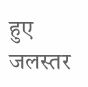हुए जलस्तर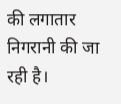की लगातार निगरानी की जा रही है।